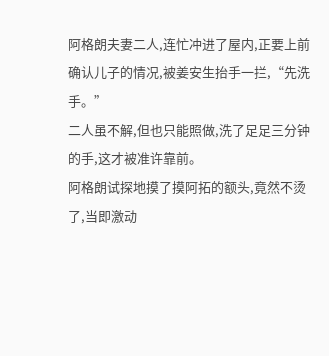阿格朗夫妻二人,连忙冲进了屋内,正要上前确认儿子的情况,被姜安生抬手一拦,“先洗手。”
二人虽不解,但也只能照做,洗了足足三分钟的手,这才被准许靠前。
阿格朗试探地摸了摸阿拓的额头,竟然不烫了,当即激动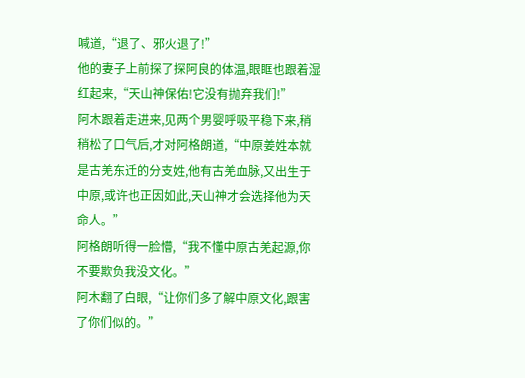喊道,“退了、邪火退了!”
他的妻子上前探了探阿良的体温,眼眶也跟着湿红起来,“天山神保佑!它没有抛弃我们!”
阿木跟着走进来,见两个男婴呼吸平稳下来,稍稍松了口气后,才对阿格朗道,“中原姜姓本就是古羌东迁的分支姓,他有古羌血脉,又出生于中原,或许也正因如此,天山神才会选择他为天命人。”
阿格朗听得一脸懵,“我不懂中原古羌起源,你不要欺负我没文化。”
阿木翻了白眼,“让你们多了解中原文化,跟害了你们似的。”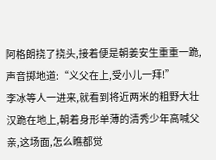阿格朗挠了挠头,接着便是朝姜安生重重一跪,声音掷地道:“义父在上,受小儿一拜!”
李冰等人一进来,就看到将近两米的粗野大壮汉跪在地上,朝着身形单薄的清秀少年高喊父亲,这场面,怎么瞧都觉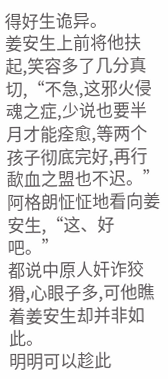得好生诡异。
姜安生上前将他扶起,笑容多了几分真切,“不急,这邪火侵魂之症,少说也要半月才能痊愈,等两个孩子彻底完好,再行歃血之盟也不迟。”
阿格朗怔怔地看向姜安生,“这、好吧。”
都说中原人奸诈狡猾,心眼子多,可他瞧着姜安生却并非如此。
明明可以趁此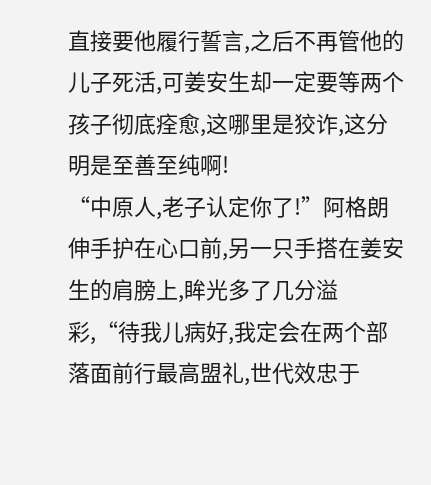直接要他履行誓言,之后不再管他的儿子死活,可姜安生却一定要等两个孩子彻底痊愈,这哪里是狡诈,这分明是至善至纯啊!
“中原人,老子认定你了!”阿格朗伸手护在心口前,另一只手搭在姜安生的肩膀上,眸光多了几分溢彩,“待我儿病好,我定会在两个部落面前行最高盟礼,世代效忠于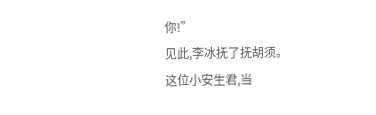你!”
见此,李冰抚了抚胡须。
这位小安生君,当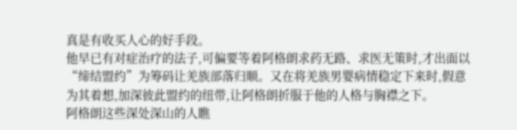真是有收买人心的好手段。
他早已有对症治疗的法子,可偏要等着阿格朗求药无路、求医无策时,才出面以“缔结盟约”为筹码让羌族部落归顺。又在将羌族男婴病情稳定下来时,假意为其着想,加深彼此盟约的纽带,让阿格朗折服于他的人格与胸襟之下。
阿格朗这些深处深山的人瞧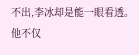不出,李冰却是能一眼看透。
他不仅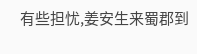有些担忧,姜安生来蜀郡到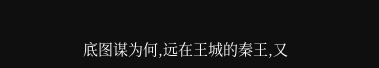底图谋为何,远在王城的秦王,又